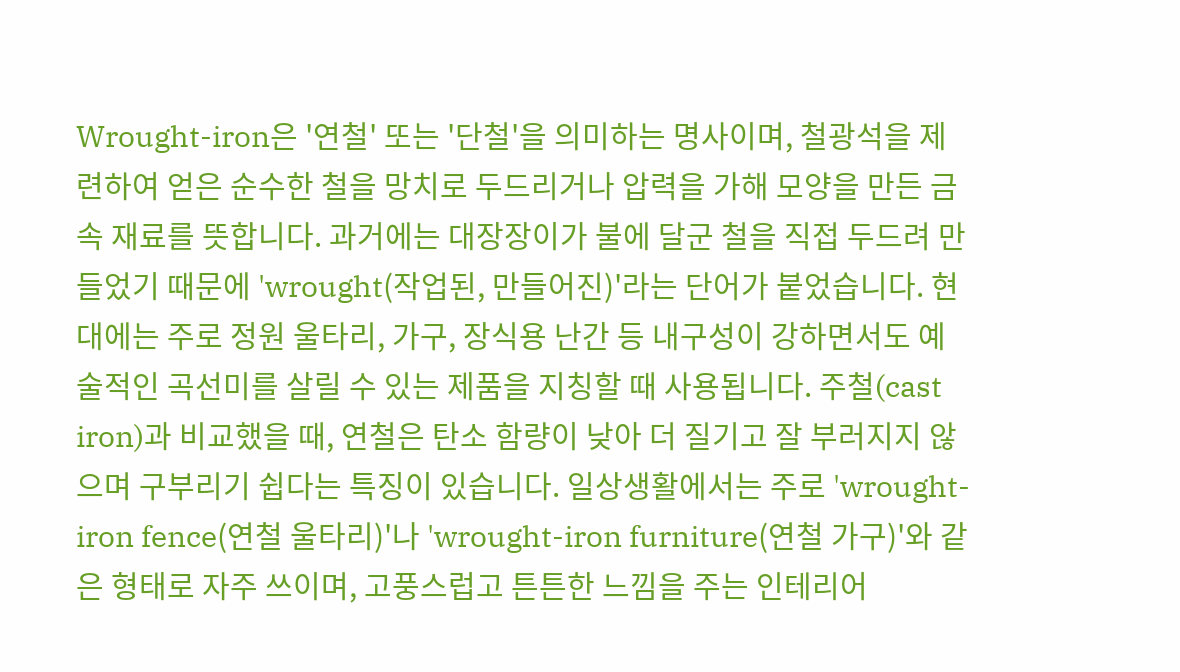Wrought-iron은 '연철' 또는 '단철'을 의미하는 명사이며, 철광석을 제련하여 얻은 순수한 철을 망치로 두드리거나 압력을 가해 모양을 만든 금속 재료를 뜻합니다. 과거에는 대장장이가 불에 달군 철을 직접 두드려 만들었기 때문에 'wrought(작업된, 만들어진)'라는 단어가 붙었습니다. 현대에는 주로 정원 울타리, 가구, 장식용 난간 등 내구성이 강하면서도 예술적인 곡선미를 살릴 수 있는 제품을 지칭할 때 사용됩니다. 주철(cast iron)과 비교했을 때, 연철은 탄소 함량이 낮아 더 질기고 잘 부러지지 않으며 구부리기 쉽다는 특징이 있습니다. 일상생활에서는 주로 'wrought-iron fence(연철 울타리)'나 'wrought-iron furniture(연철 가구)'와 같은 형태로 자주 쓰이며, 고풍스럽고 튼튼한 느낌을 주는 인테리어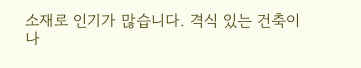소재로 인기가 많습니다. 격식 있는 건축이나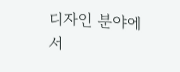디자인 분야에서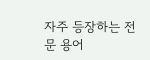자주 등장하는 전문 용어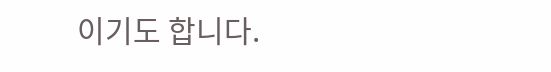이기도 합니다.